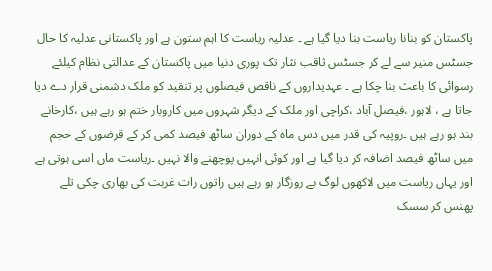پاکستان کو بنانا ریاست بنا دیا گیا ہے ۔ عدلیہ ریاست کا اہم ستون ہے اور پاکستانی عدلیہ کا حال جسٹس منیر سے لے کر جسٹس ثاقب نثار تک پوری دنیا میں پاکستان کے عدالتی نظام کیلئے رسوائی کا باعث بنا چکا ہے ۔ عہدیداروں کے ناقص فیصلوں پر تنقید کو ملک دشمنی قرار دے دیا جاتا ہے ، لاہور ،فیصل آباد ،کراچی اور ملک کے دیگر شہروں میں کاروبار ختم ہو رہے ہیں ،کارخانے بند ہو رہے ہیں ۔روپیہ کی قدر میں دس ماہ کے دوران ساٹھ فیصد کمی کر کے قرضوں کے حجم میں ساٹھ فیصد اضافہ کر دیا گیا ہے اور کوئی انہیں پوچھنے والا نہیں ۔ریاست ماں اسی ہوتی ہے اور یہاں ریاست میں لاکھوں لوگ بے روزگار ہو رہے ہیں راتوں رات غربت کی بھاری چکی تلے پھنس کر سسک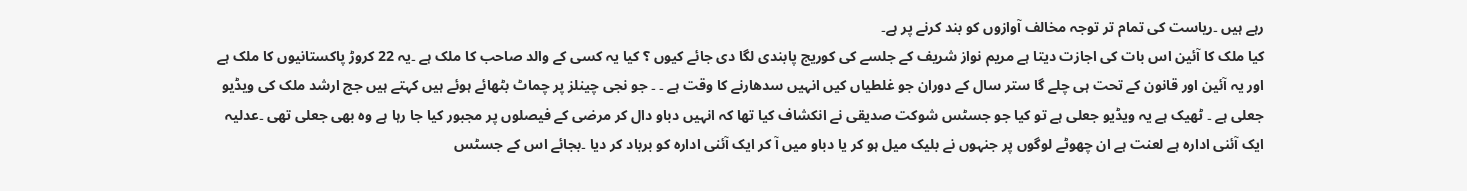رہے ہیں ۔ریاست کی تمام تر توجہ مخالف آوازوں کو بند کرنے پر ہے۔
کیا ملک کا آئین اس بات کی اجازت دیتا ہے مریم نواز شریف کے جلسے کی کوریج پابندی لگا دی جائے کیوں ؟ کیا یہ کسی کے والد صاحب کا ملک ہے ۔یہ 22 کروڑ پاکستانیوں کا ملک ہے اور یہ آئین اور قانون کے تحت ہی چلے گا ستر سال کے دوران جو غلطیاں کیں انہیں سدھارنے کا وقت ہے ۔ ۔ جو نجی چینلز پر چماٹ بٹھائے ہوئے ہیں کہتے ہیں جج ارشد ملک کی ویڈیو جعلی ہے ۔ ٹھیک ہے یہ ویڈیو جعلی ہے تو کیا جو جسٹس شوکت صدیقی نے انکشاف کیا تھا کہ انہیں دباو دال کر مرضی کے فیصلوں پر مجبور کیا جا رہا ہے وہ بھی جعلی تھی ۔عدلیہ ایک آئنی ادارہ ہے لعنت ہے ان چھوٹے لوگوں پر جنہوں نے بلیک میل ہو کر یا دباو میں آ کر ایک آئنی ادارہ کو برباد کر دیا ۔بجائے اس کے جسٹس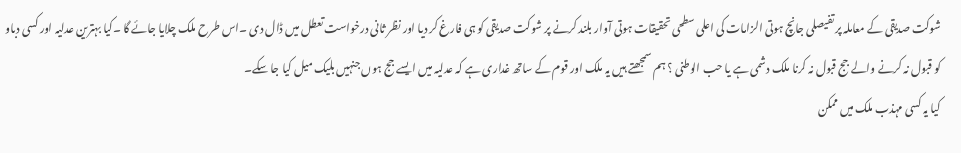شوکت صدیقی کے معاملہ پر تفیصلی جانچ ہوتی الزامات کی اعلی سطحی تحقیقات ہوتی آوار بلند کرنے پر شوکت صدیقی کو ہی فارغ کر دیا اور نظر ثانی درخواست تعطل میں ڈال دی ۔اس طرح ملک چلایا جائے گا ۔کیا بہترین عدلیہ اور کسی دباو کو قبول نہ کرنے والے جج قبول نہ کرنا ملک دشمی ہے یا حب الوطنی ؟ ہم سمجھتے ہیں یہ ملک اور قوم کے ساتھ غداری ہے کہ عدلیہ میں ایسے جج ہوں جنہیں بلیک میل کیا جا سکے۔
کیا یہ کسی مہذب ملک میں ممکن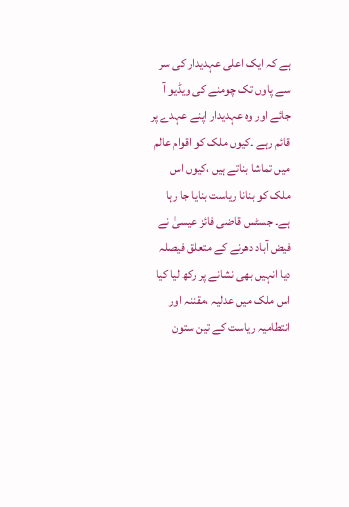ہے کہ ایک اعلی عہدیدار کی سر سے پاوں تک چومنے کی ویڈیو آ جائے اور وہ عہدیدار اپنے عہدے پر قائم رہے ۔کیوں ملک کو اقوام عالم میں تماشا بناتے ہیں ،کیوں اس ملک کو بنانا ریاست بنایا جا رہا ہے۔ جسٹس قاضی فائز عیسیٰ نے فیض آباد دھرنے کے متعلق فیصلہ دیا انہیں بھی نشانے پر رکھ لیا کیا اس ملک میں عدلیہ ،مقننہ اور انتطامیہ ریاست کے تین ستون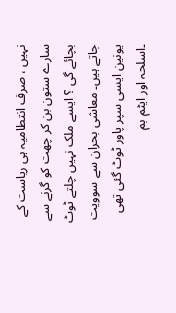نہیں ، صرف انتطامیہ ہی ریاست کے سارے ستون بن کر چھت کو گرنے سے بچائے گی ؟ ایسے ملک نہیں چلتے ٹوٹ جاتے ہیں۔ معاشی بحران سے سوویت یونین ایسی سپر پاور ٹوٹ گئی تھی ۔اسلحہ اور ایٹم بم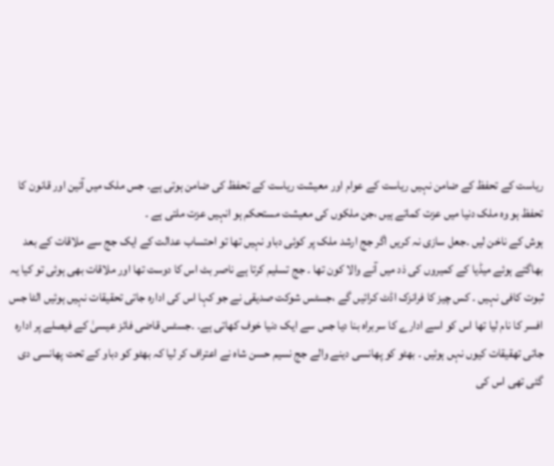ریاست کے تحفظ کے ضامن نہیں ریاست کے عوام اور معیشت ریاست کے تحفظ کی ضامن ہوتی ہے۔ جس ملک میں آئین اور قانون کا تحفظ ہو وہ ملک دنیا میں عزت کماتے ہیں ،جن ملکوں کی معیشت مستحکم ہو انہیں عزت ملتی ہے ۔
ہوش کے ناخن لیں ۔جعل سازی نہ کریں اگر جج ارشد ملک پر کوئی دباو نہیں تھا تو احتساب عدالت کے ایک جج سے ملاقات کے بعد بھاگتے ہوئے میڈیا کے کمیروں کی ذد میں آنے والا کون تھا ۔ جج تسلیم کرتا ہے ناصر بٹ اس کا دوست تھا اور ملاقات بھی ہوئی تو کیا یہ ثبوت کافی نہیں ۔ کس چیز کا فرانزک اڈٹ کرائیں گے ،جسٹس شوکت صدیقی نے جو کہا اس کی ادارہ جاتی تحقیقات نہیں ہوئیں الٹا جس افسر کا نام لیا تھا اس کو اسے ادارے کا سربراہ بنا دیا جس سے ایک دنیا خوف کھاتی ہے۔ ۔جسٹس قاضی فائز عیسیٰ کے فیصلے پر ادارہ جاتی تھقیقات کیوں نہں ہوئیں ۔ بھٹو کو پھانسی دینے والے جج نسیم حسن شاہ نے اعتراف کر لیا کہ بھٹو کو دباو کے تحت پھانسی دی گئی تھی اس کی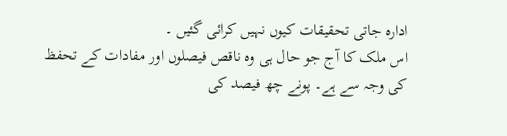ادارہ جاتی تحقیقات کیوں نہیں کرائی گئیں ۔
اس ملک کا آج جو حال ہی وہ ناقص فیصلوں اور مفادات کے تحفظ کی وجہ سے ہے۔ پونے چھ فیصد کی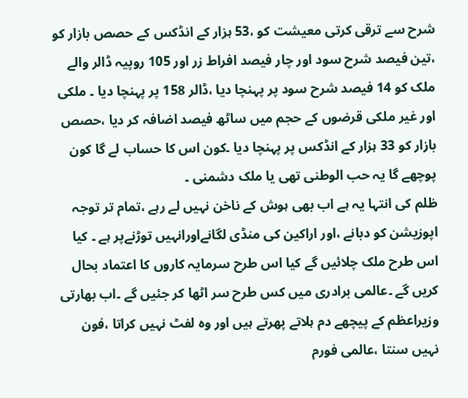شرح سے ترقی کرتی معیشت کو ،53 ہزار کے انڈکس کے حصص بازار کو ،تین فیصد شرح سود اور چار فیصد افراط زر اور 105 روپیہ ڈالر والے ملک کو 14 فیصد شرح سود پر پہنچا دیا ،ڈالر 158 پر پہنچا دیا ۔ ملکی اور غیر ملکی قرضوں کے حجم میں ساٹھ فیصد اضافہ کر دیا ،حصص بازار کو 33 ہزار کے انڈکس پر پہنچا دیا ۔کون اس کا حساب لے گا کون پوچھے گا یہ حب الوطنی تھی یا ملک دشمنی ۔
ظلم کی انتہا یہ ہے اب بھی ہوش کے ناخن نہیں لے رہے ،تمام تر توجہ اپوزیشن کو دبانے ،اور اراکین کی منڈی لگانےاورانہیں توڑنےپر ہے ۔ کیا اس طرح ملک چلائیں گے کیا اس طرح سرمایہ کاروں کا اعتماد بحال کریں گے ۔عالمی برادری میں کس طرح سر اٹھا کر جئیں گے ۔اب بھارتی وزیراعظم کے پیچھے دم ہلاتے پھرتے ہیں اور وہ لفٹ نہیں کراتا ،فون نہیں سنتا ،عالمی فورم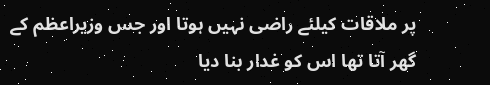پر ملاقات کیلئے راضی نہیں ہوتا اور جس وزیراعظم کے گھر آتا تھا اس کو غدار بنا دیا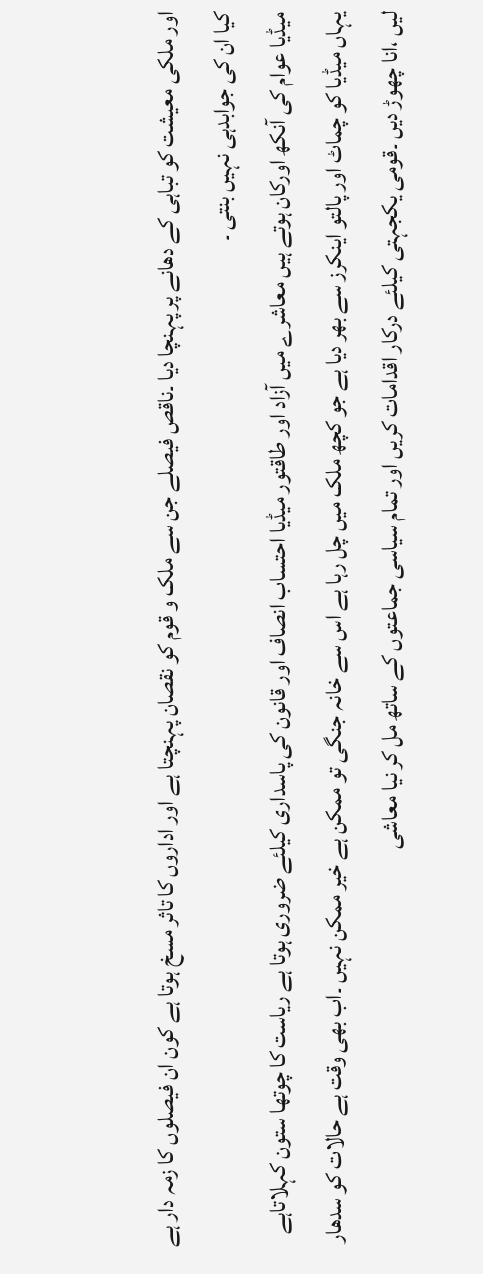اور ملکی معیشت کو تباہی کے دھانے پر پہنچا دیا ۔ناقص فیصلے جن سے ملک و قوم کو نقصان پہنچتا ہے اور اداروں کا تاثر مسخ ہوتا ہے کون ان فیصلوں کا زمہ دار ہے کیا ان کی جوابدہی نہیں بنتی ۔
میڈیا عوام کی آنکھ اورکان ہوتے ہیں معاشرے میں آزاد اور طاقتور میڈیا احتساب انصاف اور قانون کی پاسداری کیلئے ضروری ہوتا ہے ریاست کا چوتھا ستون کہلاتاہے یہاں میڈیا کو چماٹ اور پالتو اینکرز سے بھر دیا ہے جو کچھ ملک میں چل رہا ہے اس سے خانہ جنگی تو ممکن ہے خیر ممکن نہیں ۔اب بھی وقت ہے حالات کو سدھار لیں ،انا چھوڑ دیں ۔قومی یکجہتی کیلئے درکار اقدامات کریں اور تمام سیاسی جماعتوں کے ساتھ مل کر نیا معاشی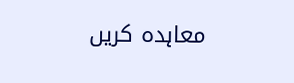معاہدہ کریں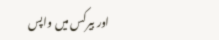اور بیرکس میں واپس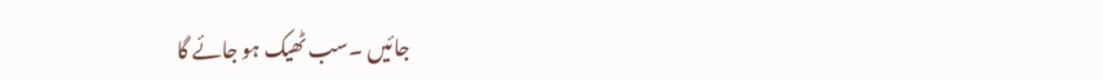جائیں ۔سب ٹھیک ہو جائے گا